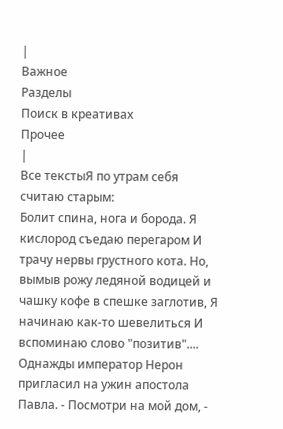|
Важное
Разделы
Поиск в креативах
Прочее
|
Все текстыЯ по утрам себя считаю старым:
Болит спина, нога и борода. Я кислород съедаю перегаром И трачу нервы грустного кота. Но, вымыв рожу ледяной водицей и чашку кофе в спешке заглотив, Я начинаю как-то шевелиться И вспоминаю слово "позитив".... Однажды император Нерон пригласил на ужин апостола Павла. - Посмотри на мой дом, -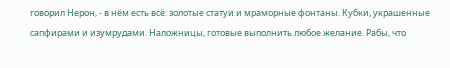говорил Нерон, - в нём есть всё: золотые статуи и мраморные фонтаны. Кубки, украшенные сапфирами и изумрудами. Наложницы, готовые выполнить любое желание. Рабы, что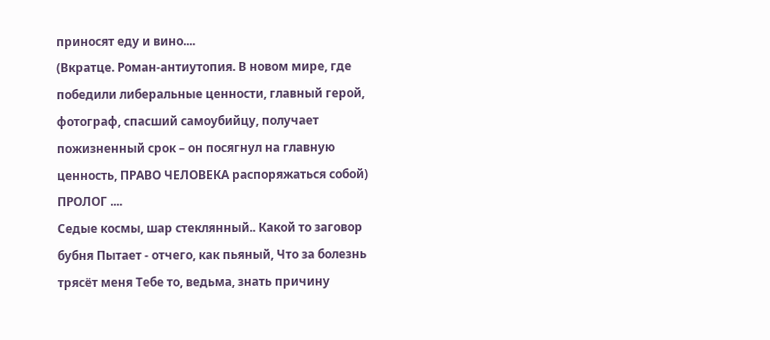приносят еду и вино....
(Вкратце. Роман-антиутопия. В новом мире, где победили либеральные ценности, главный герой, фотограф, спасший самоубийцу, получает пожизненный срок – он посягнул на главную ценность, ПРАВО ЧЕЛОВЕКА распоряжаться собой)
ПРОЛОГ ....
Седые космы, шар стеклянный.. Какой то заговор бубня Пытает - отчего, как пьяный, Что за болезнь трясёт меня Тебе то, ведьма, знать причину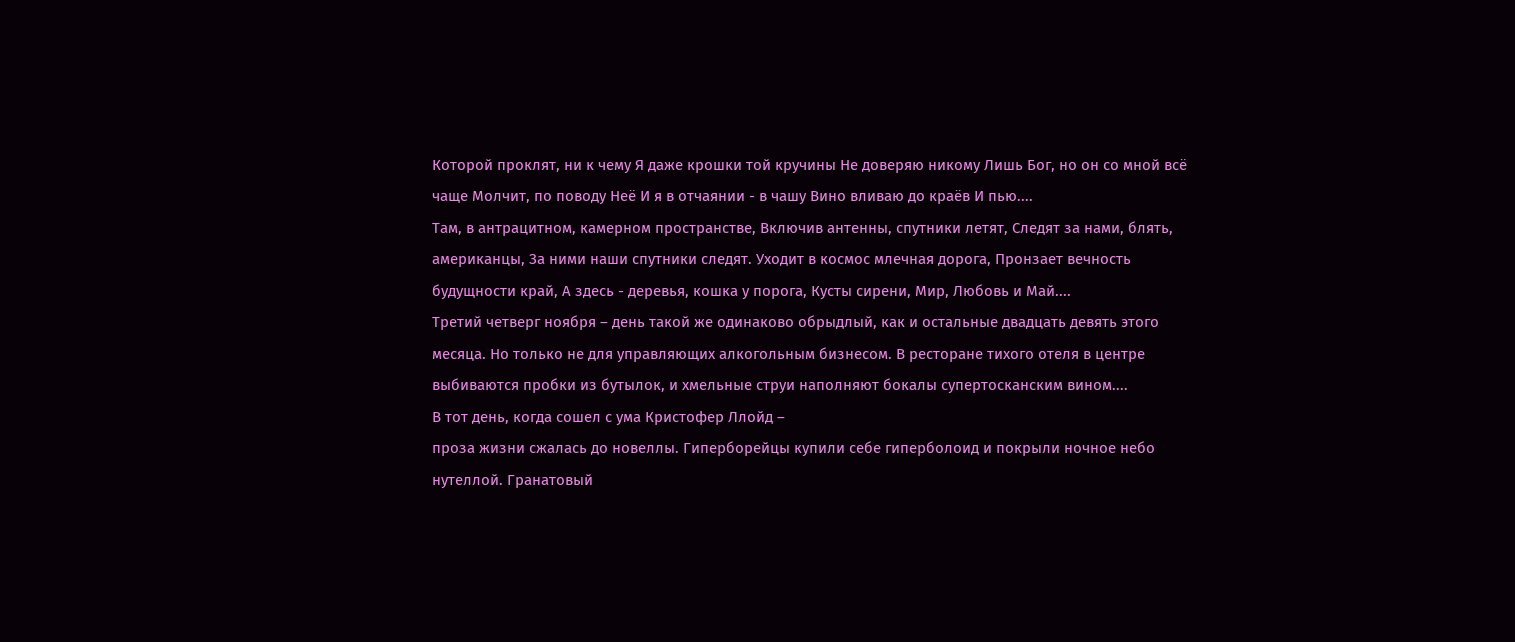Которой проклят, ни к чему Я даже крошки той кручины Не доверяю никому Лишь Бог, но он со мной всё чаще Молчит, по поводу Неё И я в отчаянии - в чашу Вино вливаю до краёв И пью....
Там, в антрацитном, камерном пространстве, Включив антенны, спутники летят, Следят за нами, блять, американцы, За ними наши спутники следят. Уходит в космос млечная дорога, Пронзает вечность будущности край, А здесь - деревья, кошка у порога, Кусты сирени, Мир, Любовь и Май....
Третий четверг ноября – день такой же одинаково обрыдлый, как и остальные двадцать девять этого месяца. Но только не для управляющих алкогольным бизнесом. В ресторане тихого отеля в центре выбиваются пробки из бутылок, и хмельные струи наполняют бокалы супертосканским вином....
В тот день, когда сошел с ума Кристофер Ллойд –
проза жизни сжалась до новеллы. Гиперборейцы купили себе гиперболоид и покрыли ночное небо нутеллой. Гранатовый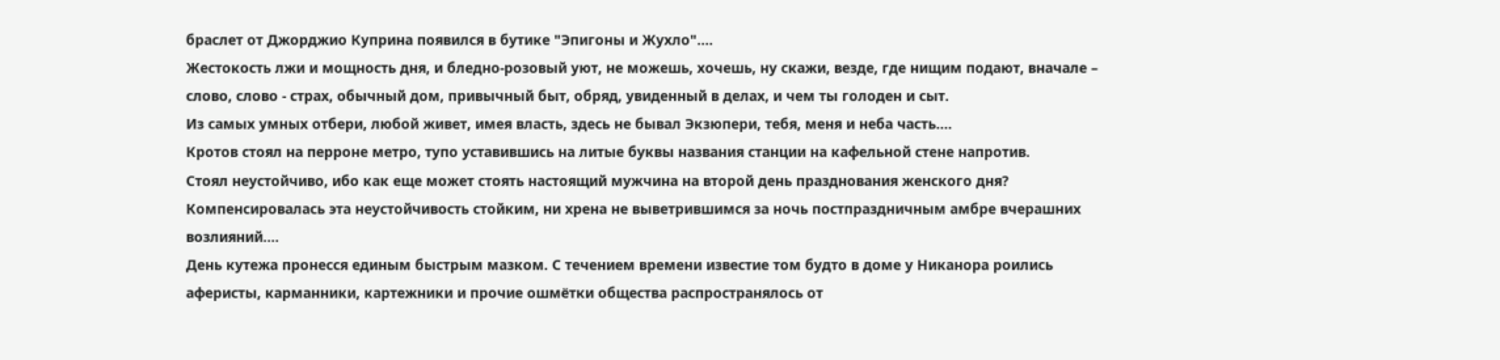браслет от Джорджио Куприна появился в бутике "Эпигоны и Жухло"....
Жестокость лжи и мощность дня, и бледно-розовый уют, не можешь, хочешь, ну скажи, везде, где нищим подают, вначале – слово, слово - страх, обычный дом, привычный быт, обряд, увиденный в делах, и чем ты голоден и сыт.
Из самых умных отбери, любой живет, имея власть, здесь не бывал Экзюпери, тебя, меня и неба часть....
Кротов стоял на перроне метро, тупо уставившись на литые буквы названия станции на кафельной стене напротив.
Стоял неустойчиво, ибо как еще может стоять настоящий мужчина на второй день празднования женского дня? Компенсировалась эта неустойчивость стойким, ни хрена не выветрившимся за ночь постпраздничным амбре вчерашних возлияний....
День кутежа пронесся единым быстрым мазком. С течением времени известие том будто в доме у Никанора роились аферисты, карманники, картежники и прочие ошмётки общества распространялось от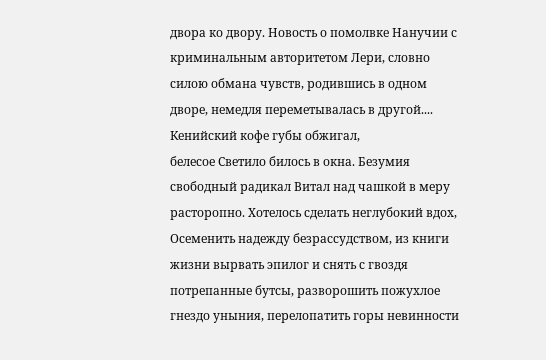двора ко двору. Новость о помолвке Нанучии с криминальным авторитетом Лери, словно силою обмана чувств, родившись в одном дворе, немедля переметывалась в другой....
Кенийский кофе губы обжигал,
белесое Светило билось в окна. Безумия свободный радикал Витал над чашкой в меру расторопно. Хотелось сделать неглубокий вдох, Осеменить надежду безрассудством, из книги жизни вырвать эпилог и снять с гвоздя потрепанные бутсы, разворошить пожухлое гнездо уныния, перелопатить горы невинности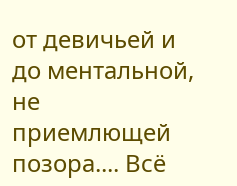от девичьей и до ментальной, не приемлющей позора.... Всё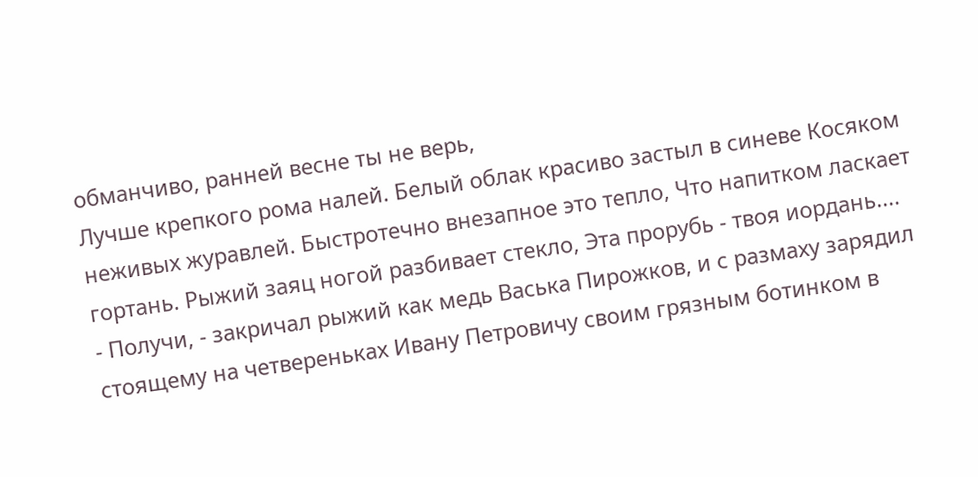обманчиво, ранней весне ты не верь,
Лучше крепкого рома налей. Белый облак красиво застыл в синеве Косяком неживых журавлей. Быстротечно внезапное это тепло, Что напитком ласкает гортань. Рыжий заяц ногой разбивает стекло, Эта прорубь - твоя иордань....
- Получи, - закричал рыжий как медь Васька Пирожков, и с размаху зарядил стоящему на четвереньках Ивану Петровичу своим грязным ботинком в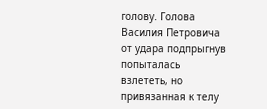голову. Голова Василия Петровича от удара подпрыгнув попыталась взлететь, но привязанная к телу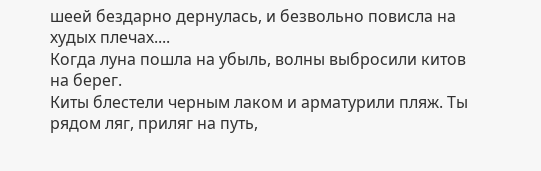шеей бездарно дернулась, и безвольно повисла на худых плечах....
Когда луна пошла на убыль, волны выбросили китов на берег.
Киты блестели черным лаком и арматурили пляж. Ты рядом ляг, приляг на путь,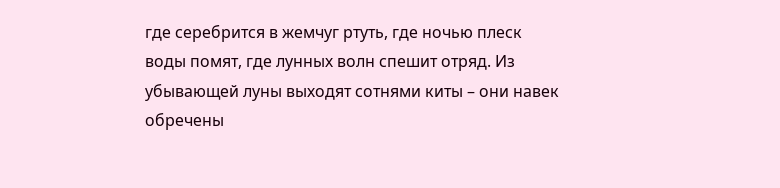где серебрится в жемчуг ртуть, где ночью плеск воды помят, где лунных волн спешит отряд. Из убывающей луны выходят сотнями киты – они навек обречены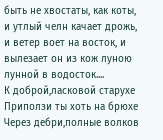быть не хвостаты, как коты, и утлый челн качает дрожь, и ветер воет на восток, и вылезает он из кож луною лунной в водосток....
К доброй,ласковой старухе
Приползи ты хоть на брюхе Через дебри,полные волков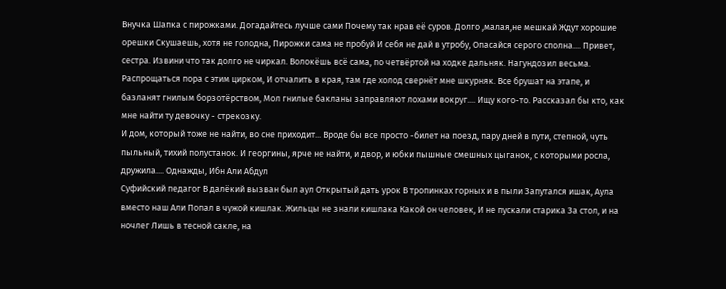Внучка Шапка с пирожками. Догадайтесь лучше сами Почему так нрав её суров. Долго ,малая,не мешкай Ждут хорошие орешки Скушаешь, хотя не голодна, Пирожки сама не пробуй И себя не дай в утробу, Опасайся серого сполна.... Привет, сестра. Извини что так долго не чиркал. Волокёшь всё сама, по четвёртой на ходке дальняк. Нагундозил весьма. Распрощаться пора с этим цирком, И отчалить в края, там где холод свернёт мне шкурняк. Все брушат на этапе, и базланят гнилым борзотёрством, Мол гнилые бакланы заправляют лохами вокруг.... Ищу кого-то. Рассказал бы кто, как мне найти ту девочку - стрекозку.
И дом, который тоже не найти, во сне приходит... Вроде бы все просто -билет на поезд, пару дней в пути, степной, чуть пыльный, тихий полустанок. И георгины, ярче не найти, и двор, и юбки пышные смешных цыганок, с которыми росла, дружила.... Однажды, Ибн Али Абдул
Суфийский педагог В далёкий вызван был аул Открытый дать урок В тропинках горных и в пыли Запутался ишак, Аула вместо наш Али Попал в чужой кишлак. Жильцы не знали кишлака Какой он человек, И не пускали старика За стол, и на ночлег Лишь в тесной сакле, на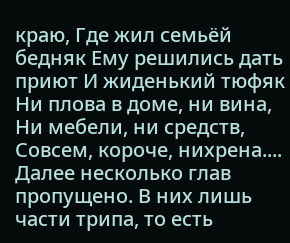краю, Где жил семьёй бедняк Ему решились дать приют И жиденький тюфяк Ни плова в доме, ни вина, Ни мебели, ни средств, Совсем, короче, нихрена.... Далее несколько глав пропущено. В них лишь части трипа, то есть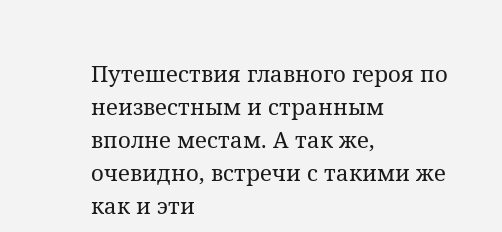Путешествия главного героя по неизвестным и странным вполне местам. А так же, очевидно, встречи с такими же как и эти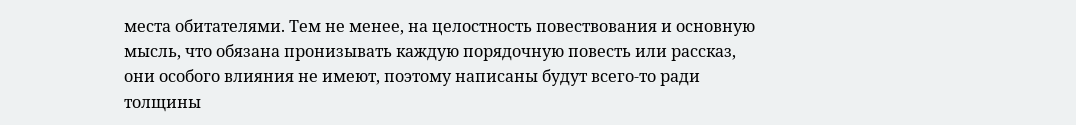места обитателями. Тем не менее, на целостность повествования и основную мысль, что обязана пронизывать каждую порядочную повесть или рассказ, они особого влияния не имеют, поэтому написаны будут всего-то ради толщины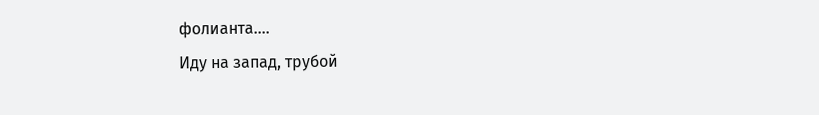фолианта....
Иду на запад, трубой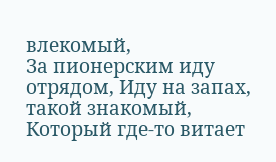влекомый,
За пионерским иду отрядом, Иду на запах, такой знакомый, Который где-то витает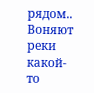рядом.. Воняют реки какой-то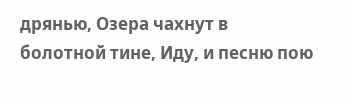дрянью, Озера чахнут в болотной тине, Иду, и песню пою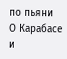по пьяни О Карабасе и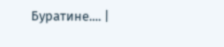Буратине.... |